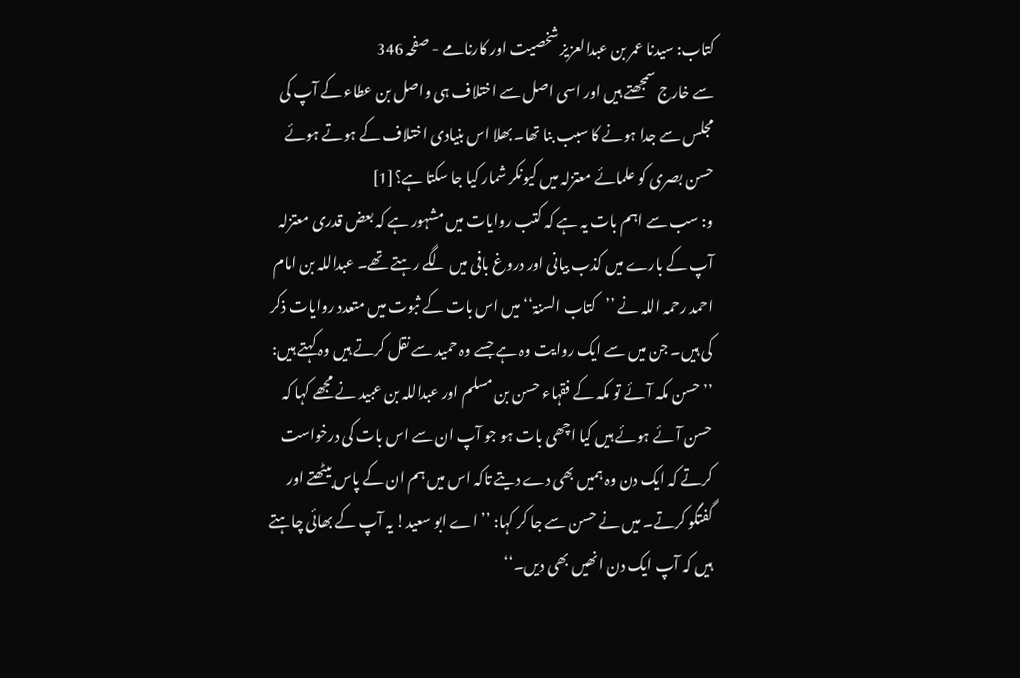کتاب: سیدنا عمر بن عبدالعزیز شخصیت اور کارنامے - صفحہ 346
سے خارج سمجھتے ہیں اور اسی اصل سے اختلاف ہی واصل بن عطاء کے آپ کی مجلس سے جدا ہونے کا سبب بنا تھا۔ بھلا اس بنیادی اختلاف کے ہوتے ہوئے حسن بصری کو علمائے معتزلہ میں کیونکر شمار کیا جا سکتا ہے؟[1]
و: سب سے اہم بات یہ ہے کہ کتب روایات میں مشہور ہے کہ بعض قدری معتزلہ آپ کے بارے میں کذب بیانی اور دروغ بافی میں لگے رہتے تھے۔ عبداللہ بن امام احمد رحمہ اللہ نے ’’کتاب السنۃ‘‘ میں اس بات کے ثبوت میں متعدد روایات ذکر کی ہیں۔ جن میں سے ایک روایت وہ ہے جسے وہ حمید سے نقل کرتے ہیں وہ کہتے ہیں: ’’حسن مکہ آئے تو مکہ کے فقہاء حسن بن مسلم اور عبداللہ بن عبید نے مجھے کہا کہ حسن آئے ہوئے ہیں کیا اچھی بات ہو جو آپ ان سے اس بات کی درخواست کرتے کہ ایک دن وہ ہمیں بھی دے دیتے تاکہ اس میں ہم ان کے پاس بیٹھتے اور گفتگو کرتے۔ میں نے حسن سے جا کر کہا: ’’اے ابو سعید! یہ آپ کے بھائی چاہتے ہیں کہ آپ ایک دن انھیں بھی دیں۔‘‘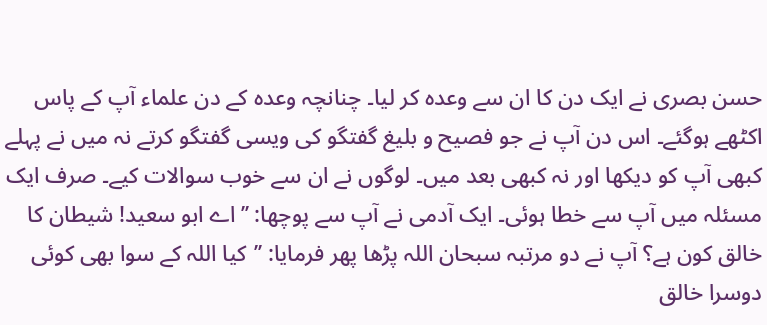حسن بصری نے ایک دن کا ان سے وعدہ کر لیا۔ چنانچہ وعدہ کے دن علماء آپ کے پاس اکٹھے ہوگئے۔ اس دن آپ نے جو فصیح و بلیغ گفتگو کی ویسی گفتگو کرتے نہ میں نے پہلے کبھی آپ کو دیکھا اور نہ کبھی بعد میں۔ لوگوں نے ان سے خوب سوالات کیے۔ صرف ایک مسئلہ میں آپ سے خطا ہوئی۔ ایک آدمی نے آپ سے پوچھا: ’’اے ابو سعید! شیطان کا خالق کون ہے؟ آپ نے دو مرتبہ سبحان اللہ پڑھا پھر فرمایا: ’’کیا اللہ کے سوا بھی کوئی دوسرا خالق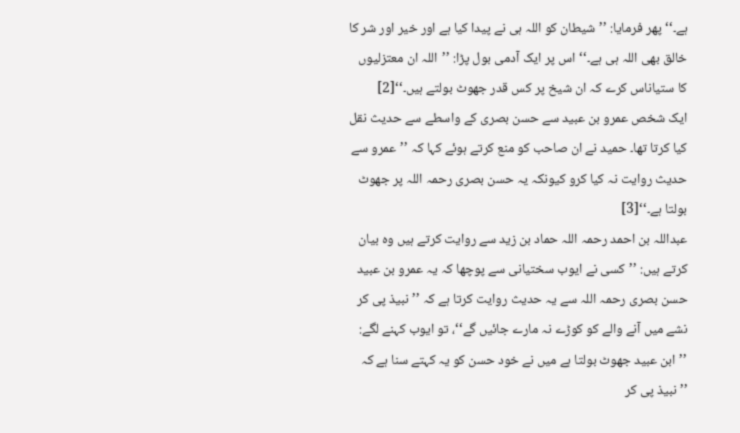ہے۔‘‘ پھر فرمایا: ’’شیطان کو اللہ ہی نے پیدا کیا ہے اور خیر اور شر کا خالق بھی اللہ ہی ہے۔‘‘ اس پر ایک آدمی بول پڑا: ’’اللہ ان معتزلیوں کا ستیاناس کرے کہ ان شیخ پر کس قدر جھوٹ بولتے ہیں۔‘‘[2]
ایک شخص عمرو بن عبید سے حسن بصری کے واسطے سے حدیث نقل کیا کرتا تھا۔ حمید نے ان صاحب کو منع کرتے ہوئے کہا کہ ’’عمرو سے حدیث روایت نہ کیا کرو کیونکہ یہ حسن بصری رحمہ اللہ پر جھوٹ بولتا ہے۔‘‘[3]
عبداللہ بن احمد رحمہ اللہ حماد بن زید سے روایت کرتے ہیں وہ بیان کرتے ہیں: ’’کسی نے ایوب سختیانی سے پوچھا کہ یہ عمرو بن عبید حسن بصری رحمہ اللہ سے یہ حدیث روایت کرتا ہے کہ ’’نبیذ پی کر نشے میں آنے والے کو کوڑے نہ مارے جائیں گے‘‘، تو ایوب کہنے لگے: ’’ابن عبید جھوٹ بولتا ہے میں نے خود حسن کو یہ کہتے سنا ہے کہ ’’نبیذ پی کر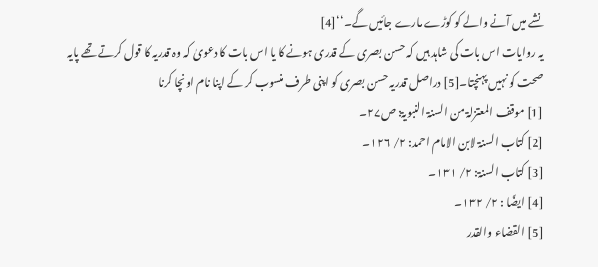نشے میں آنے والے کو کوڑے مارے جائیں گے۔‘‘[4]
یہ روایات اس بات کی شاہد ہیں کہ حسن بصری کے قدری ہونے کا یا اس بات کا دعویٰ کہ وہ قدریہ کا قول کرتے تھے پایہ صحت کو نہیں پہنچتا۔[5] دراصل قدریہ حسن بصری کو اپنی طرف منسوب کر کے اپنا نام اونچا کرنا
[1] موقف المعتزلۃ من السنۃ النبویۃ: ص۲۷۔
[2] کتاب السنۃ لابن الامام احمد: ۲/ ۱۲۶۔
[3] کتاب السنۃ: ۲/ ۱۳۱۔
[4] ایضًا : ۲/ ۱۳۲۔
[5] القضاء والقدر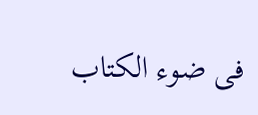فی ضوء الکتاب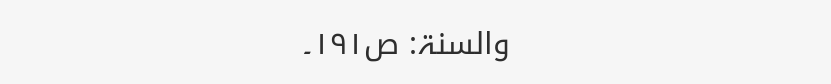والسنۃ: ص۱۹۱۔